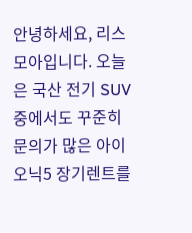안녕하세요, 리스모아입니다. 오늘은 국산 전기 SUV 중에서도 꾸준히 문의가 많은 아이오닉5 장기렌트를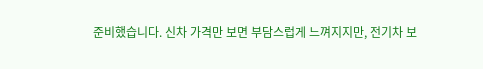준비했습니다. 신차 가격만 보면 부담스럽게 느껴지지만, 전기차 보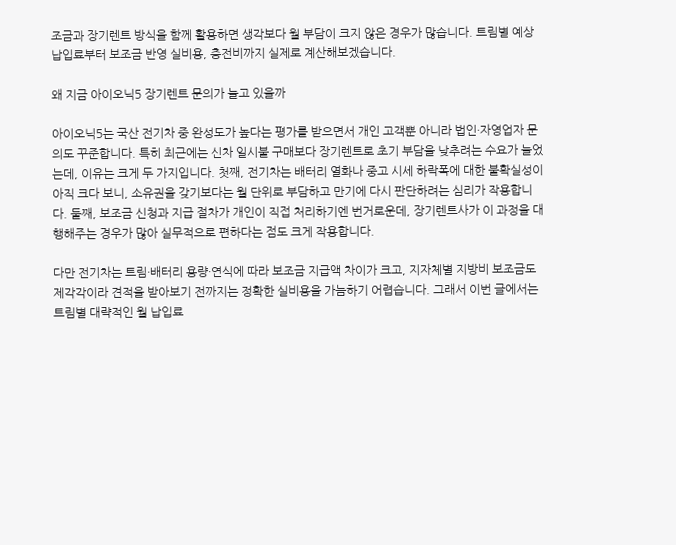조금과 장기렌트 방식을 함께 활용하면 생각보다 월 부담이 크지 않은 경우가 많습니다. 트림별 예상 납입료부터 보조금 반영 실비용, 충전비까지 실제로 계산해보겠습니다.

왜 지금 아이오닉5 장기렌트 문의가 늘고 있을까

아이오닉5는 국산 전기차 중 완성도가 높다는 평가를 받으면서 개인 고객뿐 아니라 법인·자영업자 문의도 꾸준합니다. 특히 최근에는 신차 일시불 구매보다 장기렌트로 초기 부담을 낮추려는 수요가 늘었는데, 이유는 크게 두 가지입니다. 첫째, 전기차는 배터리 열화나 중고 시세 하락폭에 대한 불확실성이 아직 크다 보니, 소유권을 갖기보다는 월 단위로 부담하고 만기에 다시 판단하려는 심리가 작용합니다. 둘째, 보조금 신청과 지급 절차가 개인이 직접 처리하기엔 번거로운데, 장기렌트사가 이 과정을 대행해주는 경우가 많아 실무적으로 편하다는 점도 크게 작용합니다.

다만 전기차는 트림·배터리 용량·연식에 따라 보조금 지급액 차이가 크고, 지자체별 지방비 보조금도 제각각이라 견적을 받아보기 전까지는 정확한 실비용을 가늠하기 어렵습니다. 그래서 이번 글에서는 트림별 대략적인 월 납입료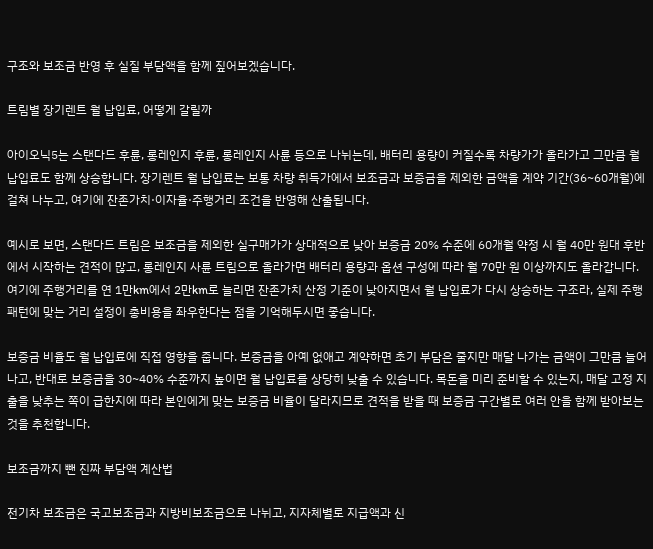구조와 보조금 반영 후 실질 부담액을 함께 짚어보겠습니다.

트림별 장기렌트 월 납입료, 어떻게 갈릴까

아이오닉5는 스탠다드 후륜, 롱레인지 후륜, 롱레인지 사륜 등으로 나뉘는데, 배터리 용량이 커질수록 차량가가 올라가고 그만큼 월 납입료도 함께 상승합니다. 장기렌트 월 납입료는 보통 차량 취득가에서 보조금과 보증금을 제외한 금액을 계약 기간(36~60개월)에 걸쳐 나누고, 여기에 잔존가치·이자율·주행거리 조건을 반영해 산출됩니다.

예시로 보면, 스탠다드 트림은 보조금을 제외한 실구매가가 상대적으로 낮아 보증금 20% 수준에 60개월 약정 시 월 40만 원대 후반에서 시작하는 견적이 많고, 롱레인지 사륜 트림으로 올라가면 배터리 용량과 옵션 구성에 따라 월 70만 원 이상까지도 올라갑니다. 여기에 주행거리를 연 1만km에서 2만km로 늘리면 잔존가치 산정 기준이 낮아지면서 월 납입료가 다시 상승하는 구조라, 실제 주행 패턴에 맞는 거리 설정이 총비용을 좌우한다는 점을 기억해두시면 좋습니다.

보증금 비율도 월 납입료에 직접 영향을 줍니다. 보증금을 아예 없애고 계약하면 초기 부담은 줄지만 매달 나가는 금액이 그만큼 늘어나고, 반대로 보증금을 30~40% 수준까지 높이면 월 납입료를 상당히 낮출 수 있습니다. 목돈을 미리 준비할 수 있는지, 매달 고정 지출을 낮추는 쪽이 급한지에 따라 본인에게 맞는 보증금 비율이 달라지므로 견적을 받을 때 보증금 구간별로 여러 안을 함께 받아보는 것을 추천합니다.

보조금까지 뺀 진짜 부담액 계산법

전기차 보조금은 국고보조금과 지방비보조금으로 나뉘고, 지자체별로 지급액과 신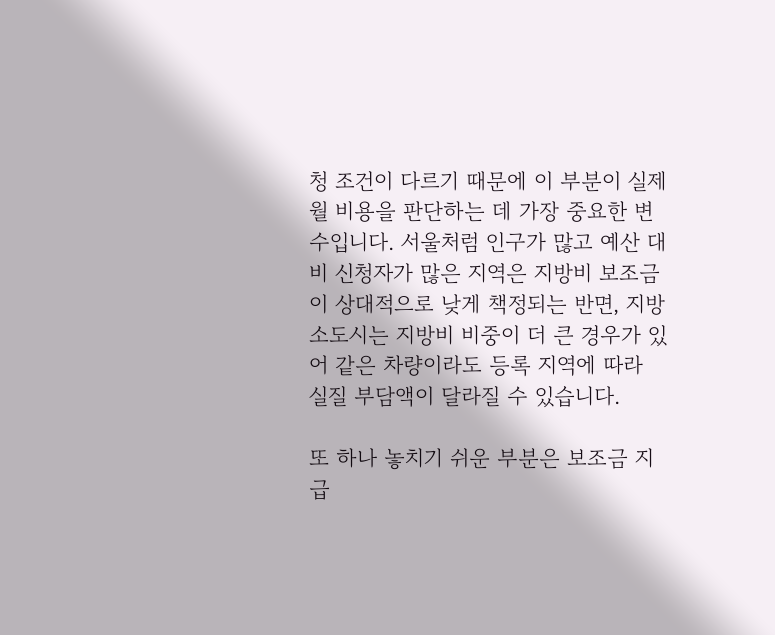청 조건이 다르기 때문에 이 부분이 실제 월 비용을 판단하는 데 가장 중요한 변수입니다. 서울처럼 인구가 많고 예산 대비 신청자가 많은 지역은 지방비 보조금이 상대적으로 낮게 책정되는 반면, 지방 소도시는 지방비 비중이 더 큰 경우가 있어 같은 차량이라도 등록 지역에 따라 실질 부담액이 달라질 수 있습니다.

또 하나 놓치기 쉬운 부분은 보조금 지급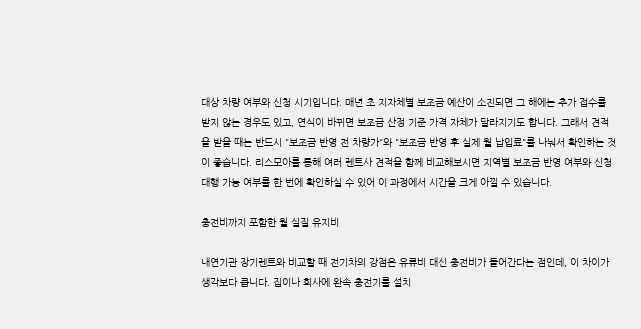대상 차량 여부와 신청 시기입니다. 매년 초 지자체별 보조금 예산이 소진되면 그 해에는 추가 접수를 받지 않는 경우도 있고, 연식이 바뀌면 보조금 산정 기준 가격 자체가 달라지기도 합니다. 그래서 견적을 받을 때는 반드시 "보조금 반영 전 차량가"와 "보조금 반영 후 실제 월 납입료"를 나눠서 확인하는 것이 좋습니다. 리스모아를 통해 여러 렌트사 견적을 함께 비교해보시면 지역별 보조금 반영 여부와 신청 대행 가능 여부를 한 번에 확인하실 수 있어 이 과정에서 시간을 크게 아낄 수 있습니다.

충전비까지 포함한 월 실질 유지비

내연기관 장기렌트와 비교할 때 전기차의 강점은 유류비 대신 충전비가 들어간다는 점인데, 이 차이가 생각보다 큽니다. 집이나 회사에 완속 충전기를 설치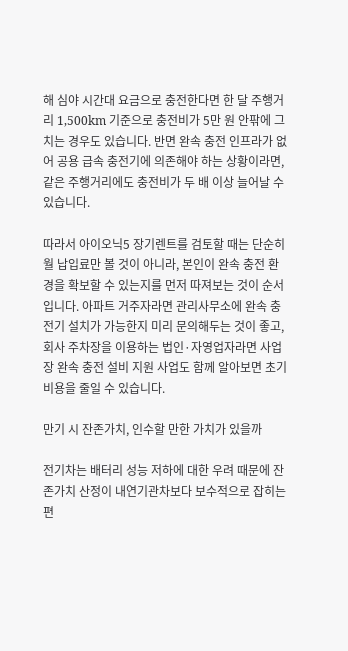해 심야 시간대 요금으로 충전한다면 한 달 주행거리 1,500km 기준으로 충전비가 5만 원 안팎에 그치는 경우도 있습니다. 반면 완속 충전 인프라가 없어 공용 급속 충전기에 의존해야 하는 상황이라면, 같은 주행거리에도 충전비가 두 배 이상 늘어날 수 있습니다.

따라서 아이오닉5 장기렌트를 검토할 때는 단순히 월 납입료만 볼 것이 아니라, 본인이 완속 충전 환경을 확보할 수 있는지를 먼저 따져보는 것이 순서입니다. 아파트 거주자라면 관리사무소에 완속 충전기 설치가 가능한지 미리 문의해두는 것이 좋고, 회사 주차장을 이용하는 법인·자영업자라면 사업장 완속 충전 설비 지원 사업도 함께 알아보면 초기 비용을 줄일 수 있습니다.

만기 시 잔존가치, 인수할 만한 가치가 있을까

전기차는 배터리 성능 저하에 대한 우려 때문에 잔존가치 산정이 내연기관차보다 보수적으로 잡히는 편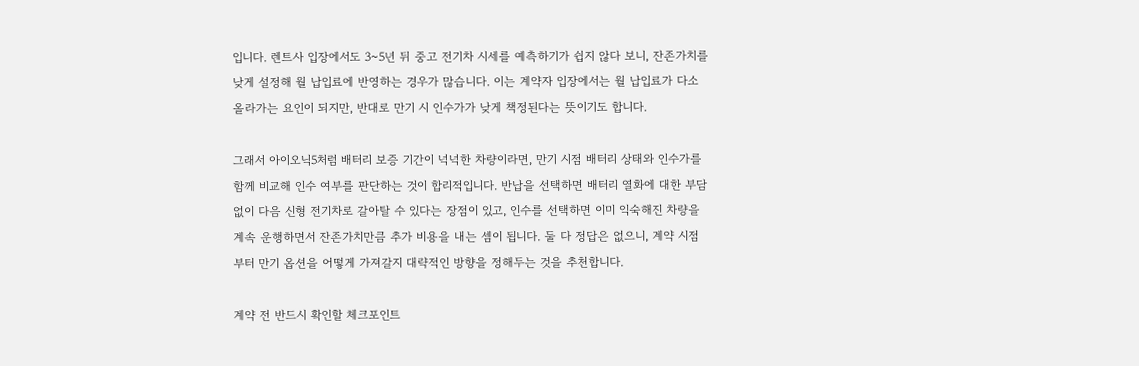입니다. 렌트사 입장에서도 3~5년 뒤 중고 전기차 시세를 예측하기가 쉽지 않다 보니, 잔존가치를 낮게 설정해 월 납입료에 반영하는 경우가 많습니다. 이는 계약자 입장에서는 월 납입료가 다소 올라가는 요인이 되지만, 반대로 만기 시 인수가가 낮게 책정된다는 뜻이기도 합니다.

그래서 아이오닉5처럼 배터리 보증 기간이 넉넉한 차량이라면, 만기 시점 배터리 상태와 인수가를 함께 비교해 인수 여부를 판단하는 것이 합리적입니다. 반납을 선택하면 배터리 열화에 대한 부담 없이 다음 신형 전기차로 갈아탈 수 있다는 장점이 있고, 인수를 선택하면 이미 익숙해진 차량을 계속 운행하면서 잔존가치만큼 추가 비용을 내는 셈이 됩니다. 둘 다 정답은 없으니, 계약 시점부터 만기 옵션을 어떻게 가져갈지 대략적인 방향을 정해두는 것을 추천합니다.

계약 전 반드시 확인할 체크포인트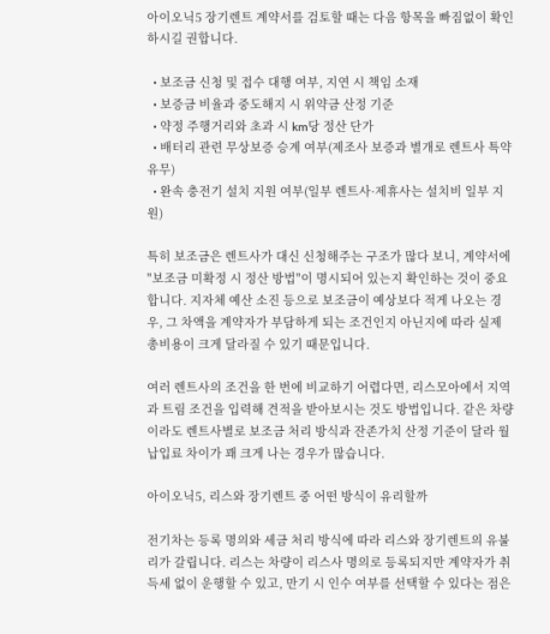아이오닉5 장기렌트 계약서를 검토할 때는 다음 항목을 빠짐없이 확인하시길 권합니다.

  • 보조금 신청 및 접수 대행 여부, 지연 시 책임 소재
  • 보증금 비율과 중도해지 시 위약금 산정 기준
  • 약정 주행거리와 초과 시 km당 정산 단가
  • 배터리 관련 무상보증 승계 여부(제조사 보증과 별개로 렌트사 특약 유무)
  • 완속 충전기 설치 지원 여부(일부 렌트사·제휴사는 설치비 일부 지원)

특히 보조금은 렌트사가 대신 신청해주는 구조가 많다 보니, 계약서에 "보조금 미확정 시 정산 방법"이 명시되어 있는지 확인하는 것이 중요합니다. 지자체 예산 소진 등으로 보조금이 예상보다 적게 나오는 경우, 그 차액을 계약자가 부담하게 되는 조건인지 아닌지에 따라 실제 총비용이 크게 달라질 수 있기 때문입니다.

여러 렌트사의 조건을 한 번에 비교하기 어렵다면, 리스모아에서 지역과 트림 조건을 입력해 견적을 받아보시는 것도 방법입니다. 같은 차량이라도 렌트사별로 보조금 처리 방식과 잔존가치 산정 기준이 달라 월 납입료 차이가 꽤 크게 나는 경우가 많습니다.

아이오닉5, 리스와 장기렌트 중 어떤 방식이 유리할까

전기차는 등록 명의와 세금 처리 방식에 따라 리스와 장기렌트의 유불리가 갈립니다. 리스는 차량이 리스사 명의로 등록되지만 계약자가 취득세 없이 운행할 수 있고, 만기 시 인수 여부를 선택할 수 있다는 점은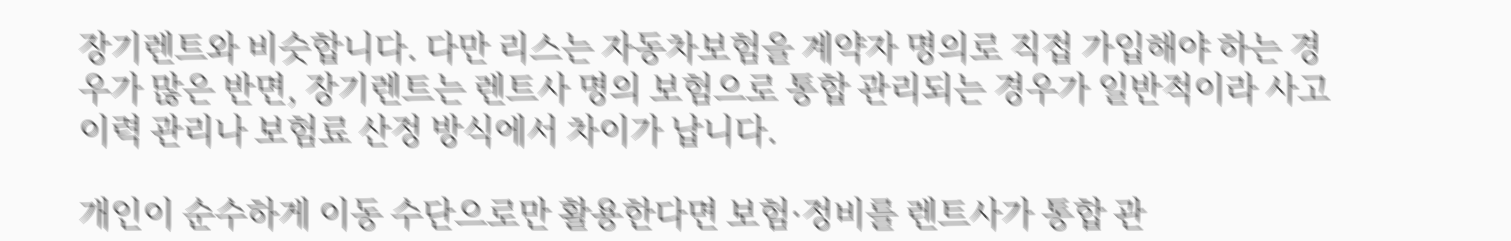장기렌트와 비슷합니다. 다만 리스는 자동차보험을 계약자 명의로 직접 가입해야 하는 경우가 많은 반면, 장기렌트는 렌트사 명의 보험으로 통합 관리되는 경우가 일반적이라 사고 이력 관리나 보험료 산정 방식에서 차이가 납니다.

개인이 순수하게 이동 수단으로만 활용한다면 보험·정비를 렌트사가 통합 관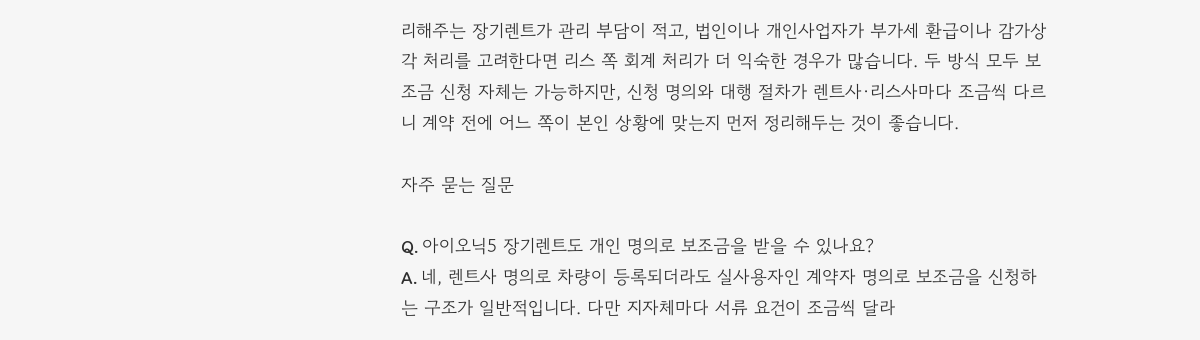리해주는 장기렌트가 관리 부담이 적고, 법인이나 개인사업자가 부가세 환급이나 감가상각 처리를 고려한다면 리스 쪽 회계 처리가 더 익숙한 경우가 많습니다. 두 방식 모두 보조금 신청 자체는 가능하지만, 신청 명의와 대행 절차가 렌트사·리스사마다 조금씩 다르니 계약 전에 어느 쪽이 본인 상황에 맞는지 먼저 정리해두는 것이 좋습니다.

자주 묻는 질문

Q. 아이오닉5 장기렌트도 개인 명의로 보조금을 받을 수 있나요?
A. 네, 렌트사 명의로 차량이 등록되더라도 실사용자인 계약자 명의로 보조금을 신청하는 구조가 일반적입니다. 다만 지자체마다 서류 요건이 조금씩 달라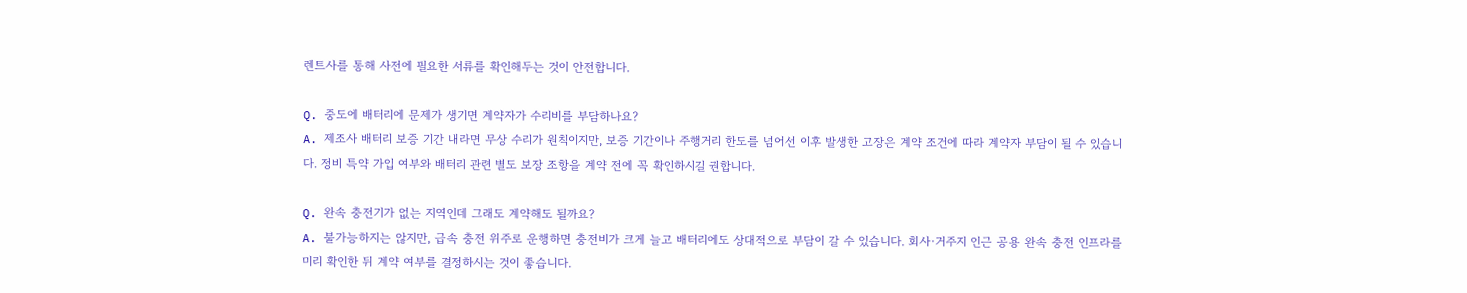렌트사를 통해 사전에 필요한 서류를 확인해두는 것이 안전합니다.

Q. 중도에 배터리에 문제가 생기면 계약자가 수리비를 부담하나요?
A. 제조사 배터리 보증 기간 내라면 무상 수리가 원칙이지만, 보증 기간이나 주행거리 한도를 넘어선 이후 발생한 고장은 계약 조건에 따라 계약자 부담이 될 수 있습니다. 정비 특약 가입 여부와 배터리 관련 별도 보장 조항을 계약 전에 꼭 확인하시길 권합니다.

Q. 완속 충전기가 없는 지역인데 그래도 계약해도 될까요?
A. 불가능하지는 않지만, 급속 충전 위주로 운행하면 충전비가 크게 늘고 배터리에도 상대적으로 부담이 갈 수 있습니다. 회사·거주지 인근 공용 완속 충전 인프라를 미리 확인한 뒤 계약 여부를 결정하시는 것이 좋습니다.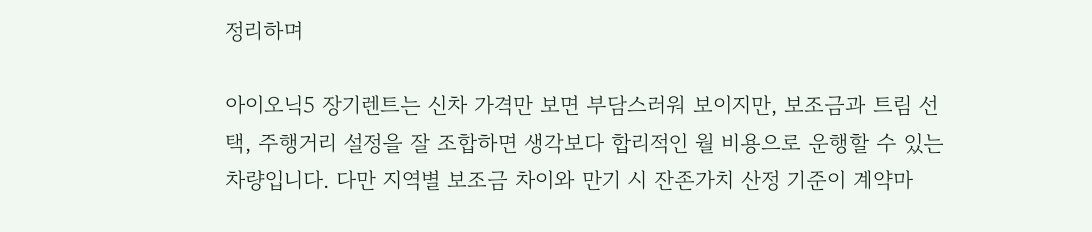정리하며

아이오닉5 장기렌트는 신차 가격만 보면 부담스러워 보이지만, 보조금과 트림 선택, 주행거리 설정을 잘 조합하면 생각보다 합리적인 월 비용으로 운행할 수 있는 차량입니다. 다만 지역별 보조금 차이와 만기 시 잔존가치 산정 기준이 계약마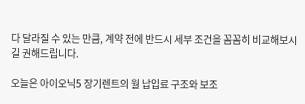다 달라질 수 있는 만큼, 계약 전에 반드시 세부 조건을 꼼꼼히 비교해보시길 권해드립니다.

오늘은 아이오닉5 장기렌트의 월 납입료 구조와 보조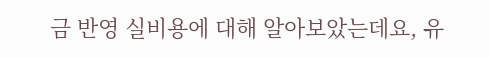금 반영 실비용에 대해 알아보았는데요, 유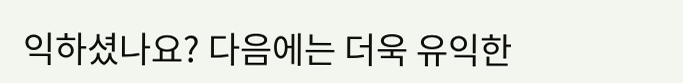익하셨나요? 다음에는 더욱 유익한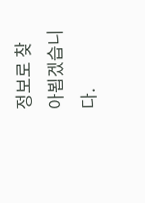정보로 찾아뵙겠습니다.